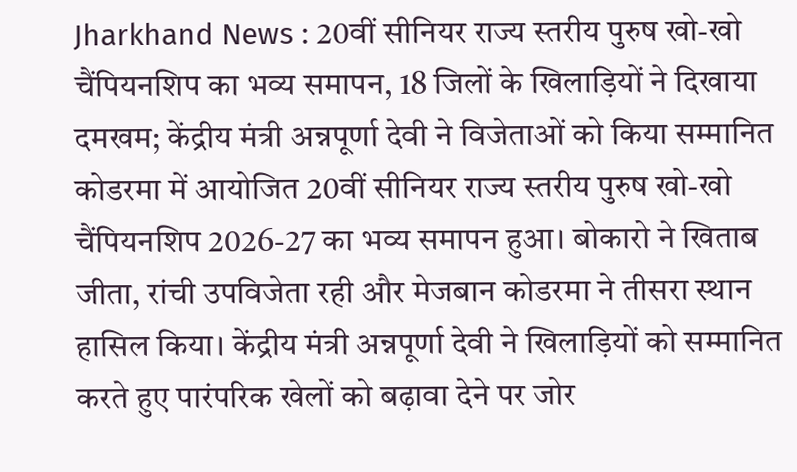Jharkhand News : 20वीं सीनियर राज्य स्तरीय पुरुष खो-खो चैंपियनशिप का भव्य समापन, 18 जिलों के खिलाड़ियों ने दिखाया दमखम; केंद्रीय मंत्री अन्नपूर्णा देवी ने विजेताओं को किया सम्मानित
कोडरमा में आयोजित 20वीं सीनियर राज्य स्तरीय पुरुष खो-खो चैंपियनशिप 2026-27 का भव्य समापन हुआ। बोकारो ने खिताब जीता, रांची उपविजेता रही और मेजबान कोडरमा ने तीसरा स्थान हासिल किया। केंद्रीय मंत्री अन्नपूर्णा देवी ने खिलाड़ियों को सम्मानित करते हुए पारंपरिक खेलों को बढ़ावा देने पर जोर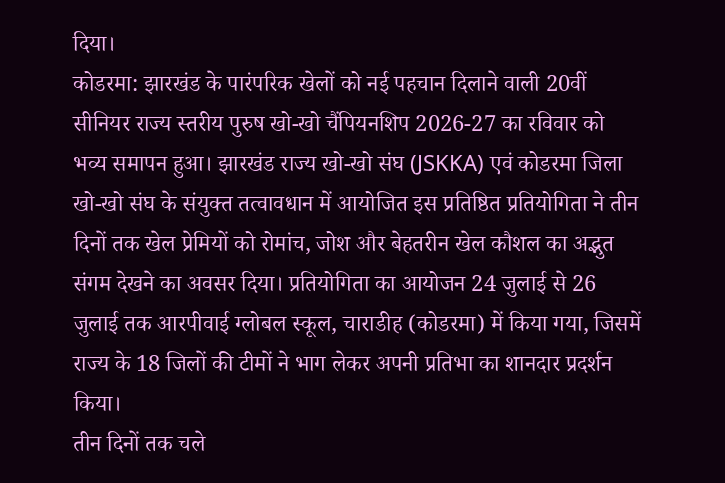दिया।
कोडरमा: झारखंड के पारंपरिक खेलों को नई पहचान दिलाने वाली 20वीं सीनियर राज्य स्तरीय पुरुष खो-खो चैंपियनशिप 2026-27 का रविवार को भव्य समापन हुआ। झारखंड राज्य खो-खो संघ (JSKKA) एवं कोडरमा जिला खो-खो संघ के संयुक्त तत्वावधान में आयोजित इस प्रतिष्ठित प्रतियोगिता ने तीन दिनों तक खेल प्रेमियों को रोमांच, जोश और बेहतरीन खेल कौशल का अद्भुत संगम देखने का अवसर दिया। प्रतियोगिता का आयोजन 24 जुलाई से 26 जुलाई तक आरपीवाई ग्लोबल स्कूल, चाराडीह (कोडरमा) में किया गया, जिसमें राज्य के 18 जिलों की टीमों ने भाग लेकर अपनी प्रतिभा का शानदार प्रदर्शन किया।
तीन दिनों तक चले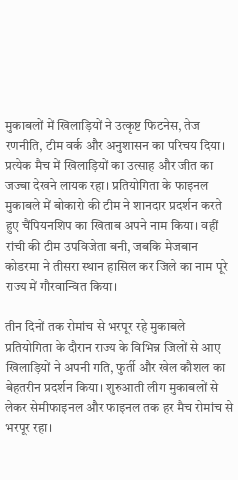मुकाबलों में खिलाड़ियों ने उत्कृष्ट फिटनेस, तेज रणनीति, टीम वर्क और अनुशासन का परिचय दिया। प्रत्येक मैच में खिलाड़ियों का उत्साह और जीत का जज्बा देखने लायक रहा। प्रतियोगिता के फाइनल मुकाबले में बोकारो की टीम ने शानदार प्रदर्शन करते हुए चैंपियनशिप का खिताब अपने नाम किया। वहीं रांची की टीम उपविजेता बनी, जबकि मेजबान कोडरमा ने तीसरा स्थान हासिल कर जिले का नाम पूरे राज्य में गौरवान्वित किया।

तीन दिनों तक रोमांच से भरपूर रहे मुकाबले
प्रतियोगिता के दौरान राज्य के विभिन्न जिलों से आए खिलाड़ियों ने अपनी गति, फुर्ती और खेल कौशल का बेहतरीन प्रदर्शन किया। शुरुआती लीग मुकाबलों से लेकर सेमीफाइनल और फाइनल तक हर मैच रोमांच से भरपूर रहा।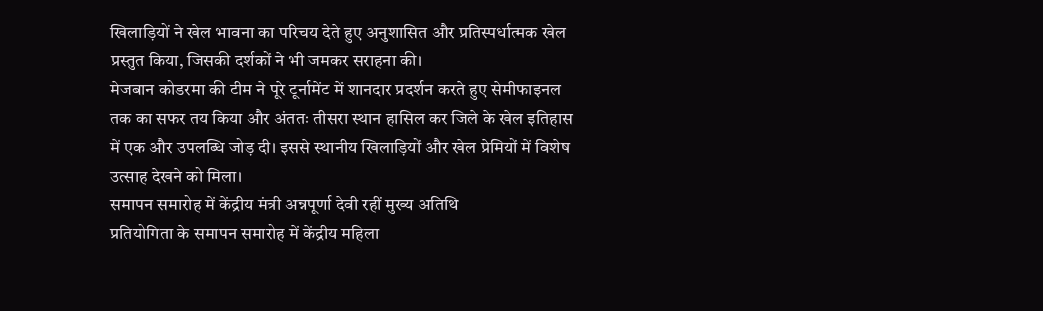खिलाड़ियों ने खेल भावना का परिचय देते हुए अनुशासित और प्रतिस्पर्धात्मक खेल प्रस्तुत किया, जिसकी दर्शकों ने भी जमकर सराहना की।
मेजबान कोडरमा की टीम ने पूरे टूर्नामेंट में शानदार प्रदर्शन करते हुए सेमीफाइनल तक का सफर तय किया और अंततः तीसरा स्थान हासिल कर जिले के खेल इतिहास में एक और उपलब्धि जोड़ दी। इससे स्थानीय खिलाड़ियों और खेल प्रेमियों में विशेष उत्साह देखने को मिला।
समापन समारोह में केंद्रीय मंत्री अन्नपूर्णा देवी रहीं मुख्य अतिथि
प्रतियोगिता के समापन समारोह में केंद्रीय महिला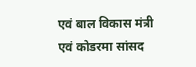एवं बाल विकास मंत्री एवं कोडरमा सांसद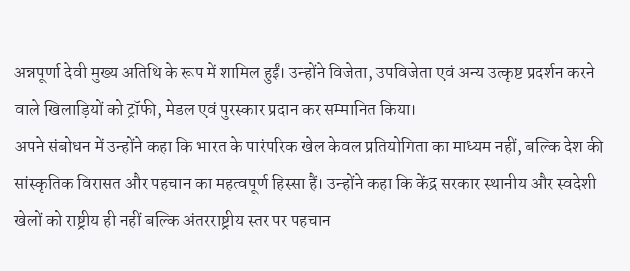अन्नपूर्णा देवी मुख्य अतिथि के रूप में शामिल हुईं। उन्होंने विजेता, उपविजेता एवं अन्य उत्कृष्ट प्रदर्शन करने वाले खिलाड़ियों को ट्रॉफी, मेडल एवं पुरस्कार प्रदान कर सम्मानित किया।
अपने संबोधन में उन्होंने कहा कि भारत के पारंपरिक खेल केवल प्रतियोगिता का माध्यम नहीं, बल्कि देश की सांस्कृतिक विरासत और पहचान का महत्वपूर्ण हिस्सा हैं। उन्होंने कहा कि केंद्र सरकार स्थानीय और स्वदेशी खेलों को राष्ट्रीय ही नहीं बल्कि अंतरराष्ट्रीय स्तर पर पहचान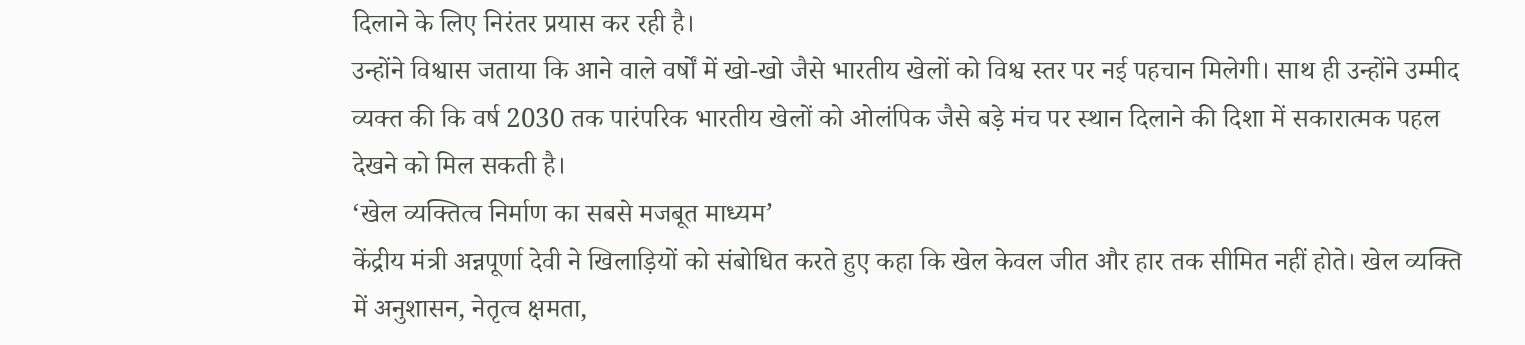दिलाने के लिए निरंतर प्रयास कर रही है।
उन्होंने विश्वास जताया कि आने वाले वर्षों में खो-खो जैसे भारतीय खेलों को विश्व स्तर पर नई पहचान मिलेगी। साथ ही उन्होंने उम्मीद व्यक्त की कि वर्ष 2030 तक पारंपरिक भारतीय खेलों को ओलंपिक जैसे बड़े मंच पर स्थान दिलाने की दिशा में सकारात्मक पहल देखने को मिल सकती है।
‘खेल व्यक्तित्व निर्माण का सबसे मजबूत माध्यम’
केंद्रीय मंत्री अन्नपूर्णा देवी ने खिलाड़ियों को संबोधित करते हुए कहा कि खेल केवल जीत और हार तक सीमित नहीं होते। खेल व्यक्ति में अनुशासन, नेतृत्व क्षमता,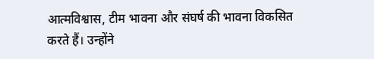आत्मविश्वास, टीम भावना और संघर्ष की भावना विकसित करते हैं। उन्होंने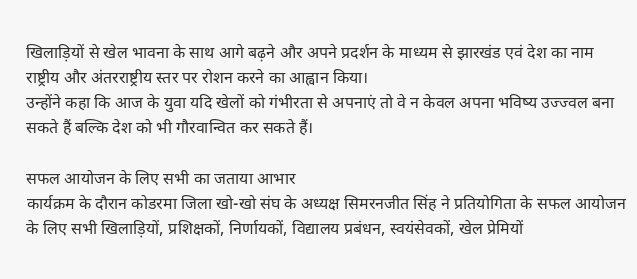खिलाड़ियों से खेल भावना के साथ आगे बढ़ने और अपने प्रदर्शन के माध्यम से झारखंड एवं देश का नाम राष्ट्रीय और अंतरराष्ट्रीय स्तर पर रोशन करने का आह्वान किया।
उन्होंने कहा कि आज के युवा यदि खेलों को गंभीरता से अपनाएं तो वे न केवल अपना भविष्य उज्ज्वल बना सकते हैं बल्कि देश को भी गौरवान्वित कर सकते हैं।

सफल आयोजन के लिए सभी का जताया आभार
कार्यक्रम के दौरान कोडरमा जिला खो-खो संघ के अध्यक्ष सिमरनजीत सिंह ने प्रतियोगिता के सफल आयोजन के लिए सभी खिलाड़ियों, प्रशिक्षकों, निर्णायकों, विद्यालय प्रबंधन, स्वयंसेवकों, खेल प्रेमियों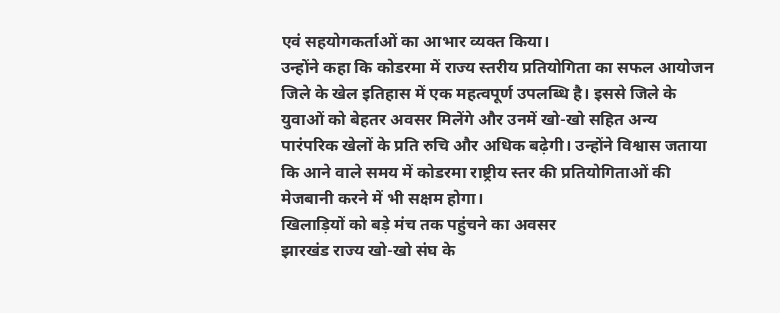एवं सहयोगकर्ताओं का आभार व्यक्त किया।
उन्होंने कहा कि कोडरमा में राज्य स्तरीय प्रतियोगिता का सफल आयोजन जिले के खेल इतिहास में एक महत्वपूर्ण उपलब्धि है। इससे जिले के युवाओं को बेहतर अवसर मिलेंगे और उनमें खो-खो सहित अन्य पारंपरिक खेलों के प्रति रुचि और अधिक बढ़ेगी। उन्होंने विश्वास जताया कि आने वाले समय में कोडरमा राष्ट्रीय स्तर की प्रतियोगिताओं की मेजबानी करने में भी सक्षम होगा।
खिलाड़ियों को बड़े मंच तक पहुंचने का अवसर
झारखंड राज्य खो-खो संघ के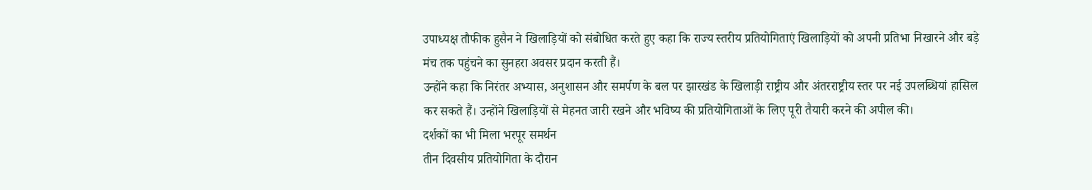उपाध्यक्ष तौफीक हुसैन ने खिलाड़ियों को संबोधित करते हुए कहा कि राज्य स्तरीय प्रतियोगिताएं खिलाड़ियों को अपनी प्रतिभा निखारने और बड़े मंच तक पहुंचने का सुनहरा अवसर प्रदान करती हैं।
उन्होंने कहा कि निरंतर अभ्यास, अनुशासन और समर्पण के बल पर झारखंड के खिलाड़ी राष्ट्रीय और अंतरराष्ट्रीय स्तर पर नई उपलब्धियां हासिल कर सकते हैं। उन्होंने खिलाड़ियों से मेहनत जारी रखने और भविष्य की प्रतियोगिताओं के लिए पूरी तैयारी करने की अपील की।
दर्शकों का भी मिला भरपूर समर्थन
तीन दिवसीय प्रतियोगिता के दौरान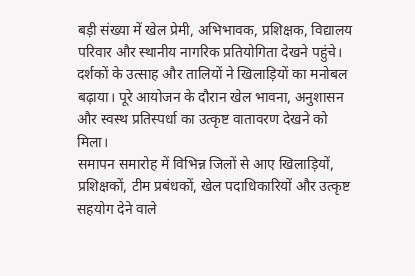बड़ी संख्या में खेल प्रेमी, अभिभावक, प्रशिक्षक, विद्यालय परिवार और स्थानीय नागरिक प्रतियोगिता देखने पहुंचे। दर्शकों के उत्साह और तालियों ने खिलाड़ियों का मनोबल बढ़ाया। पूरे आयोजन के दौरान खेल भावना, अनुशासन और स्वस्थ प्रतिस्पर्धा का उत्कृष्ट वातावरण देखने को मिला।
समापन समारोह में विभिन्न जिलों से आए खिलाड़ियों, प्रशिक्षकों, टीम प्रबंधकों, खेल पदाधिकारियों और उत्कृष्ट सहयोग देने वाले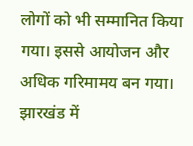लोगों को भी सम्मानित किया गया। इससे आयोजन और अधिक गरिमामय बन गया।
झारखंड में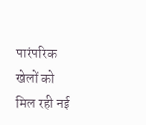पारंपरिक खेलों को मिल रही नई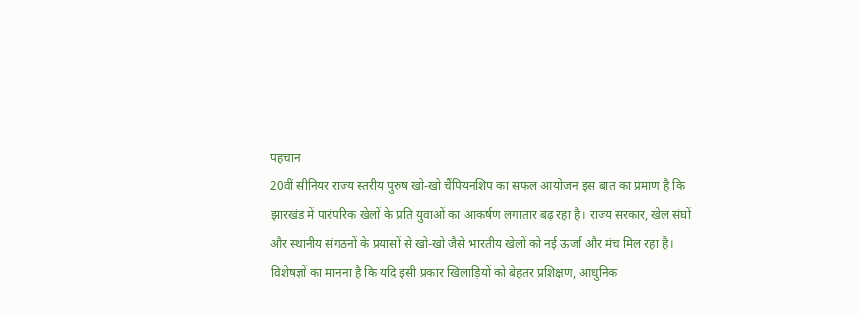पहचान
20वीं सीनियर राज्य स्तरीय पुरुष खो-खो चैंपियनशिप का सफल आयोजन इस बात का प्रमाण है कि झारखंड में पारंपरिक खेलों के प्रति युवाओं का आकर्षण लगातार बढ़ रहा है। राज्य सरकार, खेल संघों और स्थानीय संगठनों के प्रयासों से खो-खो जैसे भारतीय खेलों को नई ऊर्जा और मंच मिल रहा है।
विशेषज्ञों का मानना है कि यदि इसी प्रकार खिलाड़ियों को बेहतर प्रशिक्षण, आधुनिक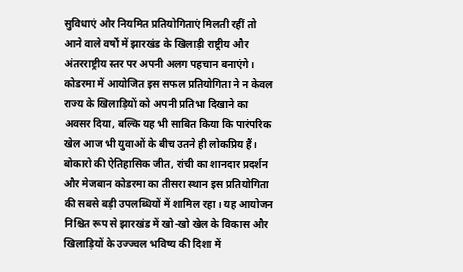सुविधाएं और नियमित प्रतियोगिताएं मिलती रहीं तो आने वाले वर्षों में झारखंड के खिलाड़ी राष्ट्रीय और अंतरराष्ट्रीय स्तर पर अपनी अलग पहचान बनाएंगे।
कोडरमा में आयोजित इस सफल प्रतियोगिता ने न केवल राज्य के खिलाड़ियों को अपनी प्रतिभा दिखाने का अवसर दिया, बल्कि यह भी साबित किया कि पारंपरिक खेल आज भी युवाओं के बीच उतने ही लोकप्रिय हैं। बोकारो की ऐतिहासिक जीत, रांची का शानदार प्रदर्शन और मेजबान कोडरमा का तीसरा स्थान इस प्रतियोगिता की सबसे बड़ी उपलब्धियों में शामिल रहा। यह आयोजन निश्चित रूप से झारखंड में खो-खो खेल के विकास और खिलाड़ियों के उज्ज्वल भविष्य की दिशा में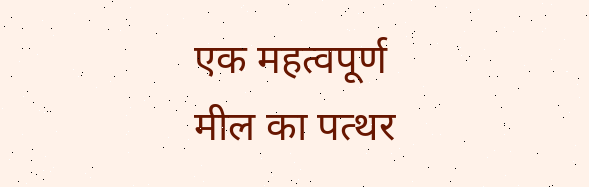एक महत्वपूर्ण मील का पत्थर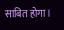साबित होगा।